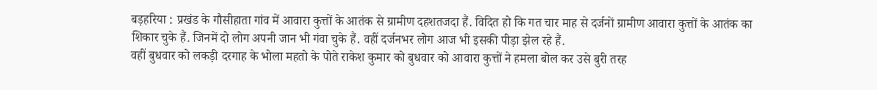बड़हरिया : प्रखंड के गौसीहाता गांव में आवारा कुत्तों के आतंक से ग्रामीण दहशतजदा हैं. विदित हो कि गत चार माह से दर्जनों ग्रामीण आवारा कुत्तों के आतंक का शिकार चुके हैं. जिनमें दो लोग अपनी जान भी गंवा चुके हैं. वहीं दर्जनभर लोग आज भी इसकी पीड़ा झेल रहे हैं.
वहीं बुधवार को लकड़ी दरगाह के भोला महतो के पोते राकेश कुमार को बुधवार को आवारा कुत्तों ने हमला बोल कर उसे बुरी तरह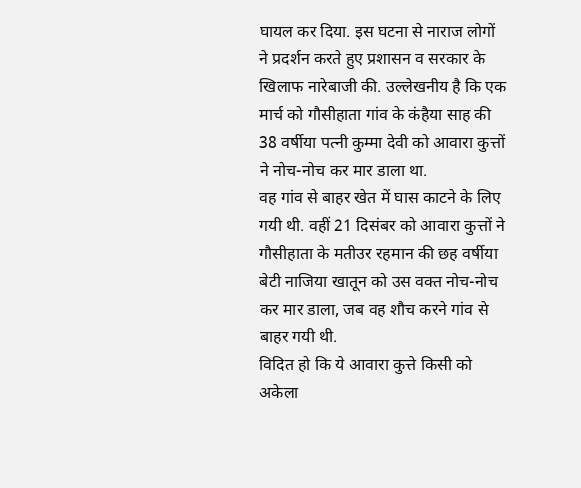घायल कर दिया. इस घटना से नाराज लोगों ने प्रदर्शन करते हुए प्रशासन व सरकार के खिलाफ नारेबाजी की. उल्लेखनीय है कि एक मार्च को गौसीहाता गांव के कंहैया साह की 38 वर्षीया पत्नी कुम्मा देवी को आवारा कुत्तों ने नोच-नोच कर मार डाला था.
वह गांव से बाहर खेत में घास काटने के लिए गयी थी. वहीं 21 दिसंबर को आवारा कुत्तों ने गौसीहाता के मतीउर रहमान की छह वर्षीया बेटी नाजिया खातून को उस वक्त नोच-नोच कर मार डाला, जब वह शौच करने गांव से बाहर गयी थी.
विदित हो कि ये आवारा कुत्ते किसी को अकेला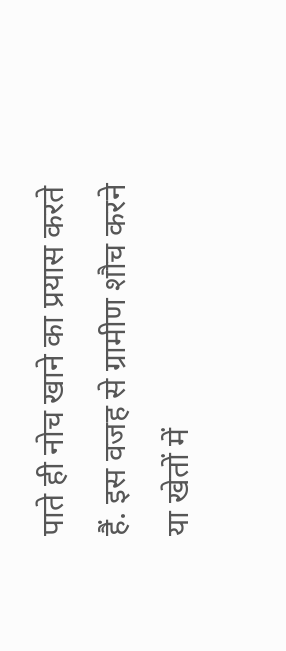पाते ही नोच खाने का प्रयास करते हैं. इस वजह से ग्रामीण शौच करने या खेतों में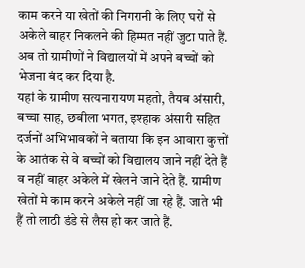काम करने या खेतों की निगरानी के लिए घरों से अकेले बाहर निकलने की हिम्मत नहीं जुटा पाते हैं. अब तो ग्रामीणों ने विद्यालयों में अपने बच्चों को भेजना बंद कर दिया है.
यहां के ग्रामीण सत्यनारायण महतो, तैयब अंसारी, बच्चा साह, छबीला भगत, इश्हाक अंसारी सहित दर्जनों अभिभावकों ने बताया कि इन आवारा कुत्तों के आतंक से वे बच्चों को विद्यालय जाने नहीं देते हैं व नहीं बाहर अकेले में खेलने जाने देते हैं. ग्रामीण खेतों मे काम करने अकेले नहीं जा रहे हैं. जाते भी हैं तो लाठी डंडे से लैस हो कर जाते हैं.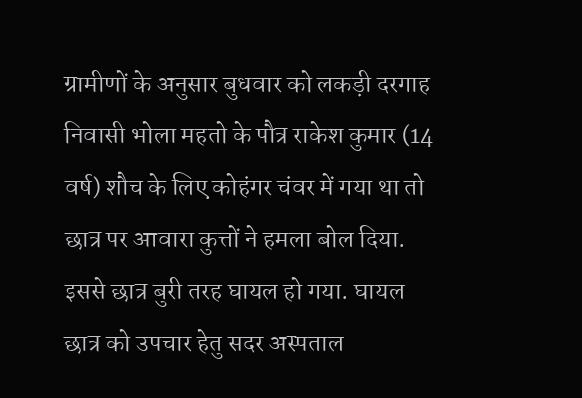ग्रामीणों के अनुसार बुधवार को लकड़ी दरगाह निवासी भोला महतो के पौत्र राकेश कुमार (14 वर्ष) शौच के लिए कोहंगर चंवर में गया था तो छात्र पर आवारा कुत्तों ने हमला बोल दिया. इससे छात्र बुरी तरह घायल हो गया. घायल छात्र को उपचार हेतु सदर अस्पताल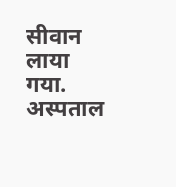सीवान लाया गया. अस्पताल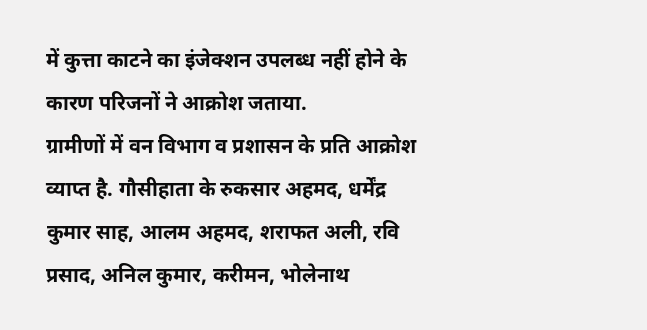में कुत्ता काटने का इंजेक्शन उपलब्ध नहीं होने के कारण परिजनों ने आक्रोश जताया.
ग्रामीणों में वन विभाग व प्रशासन के प्रति आक्रोश व्याप्त है. गौसीहाता के रुकसार अहमद, धर्मेंद्र कुमार साह, आलम अहमद, शराफत अली, रवि प्रसाद, अनिल कुमार, करीमन, भोलेनाथ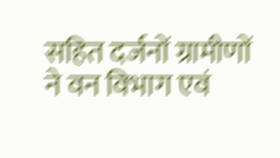सहित दर्जनों ग्रामीणों ने वन विभाग एवं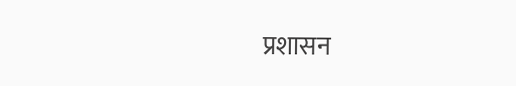प्रशासन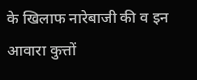के खिलाफ नारेबाजी की व इन आवारा कुत्तों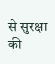से सुरक्षा की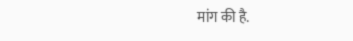मांग की है.